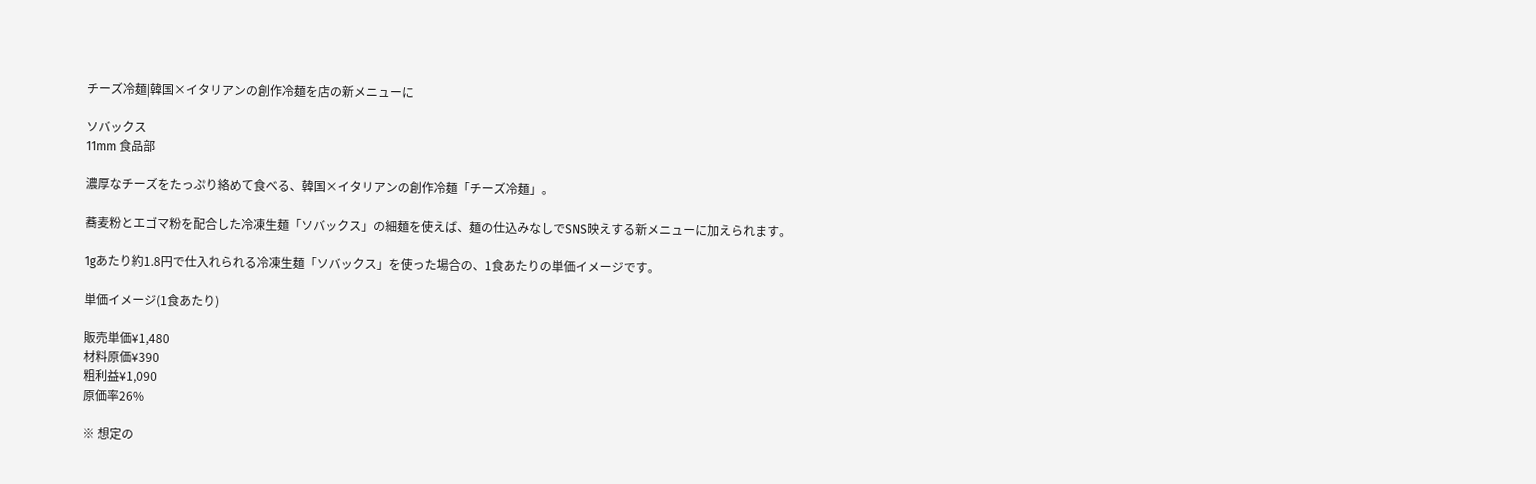チーズ冷麺|韓国×イタリアンの創作冷麺を店の新メニューに

ソバックス
11mm 食品部

濃厚なチーズをたっぷり絡めて食べる、韓国×イタリアンの創作冷麺「チーズ冷麺」。

蕎麦粉とエゴマ粉を配合した冷凍生麺「ソバックス」の細麺を使えば、麺の仕込みなしでSNS映えする新メニューに加えられます。

1gあたり約1.8円で仕入れられる冷凍生麺「ソバックス」を使った場合の、1食あたりの単価イメージです。

単価イメージ(1食あたり)

販売単価¥1,480
材料原価¥390
粗利益¥1,090
原価率26%

※ 想定の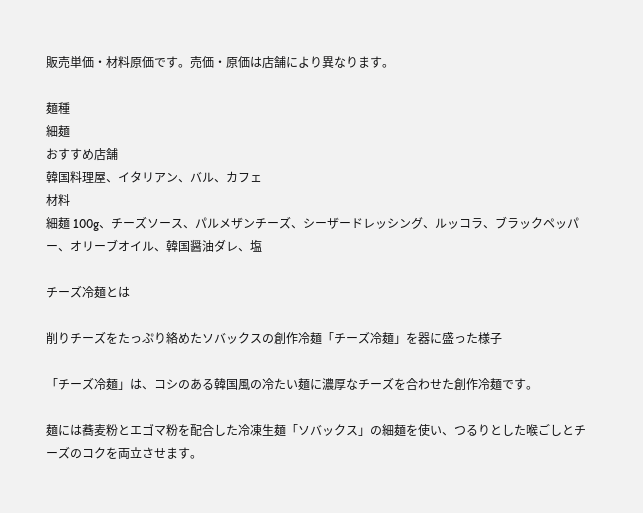販売単価・材料原価です。売価・原価は店舗により異なります。

麺種
細麺
おすすめ店舗
韓国料理屋、イタリアン、バル、カフェ
材料
細麺 100g、チーズソース、パルメザンチーズ、シーザードレッシング、ルッコラ、ブラックペッパー、オリーブオイル、韓国醤油ダレ、塩

チーズ冷麺とは

削りチーズをたっぷり絡めたソバックスの創作冷麺「チーズ冷麺」を器に盛った様子

「チーズ冷麺」は、コシのある韓国風の冷たい麺に濃厚なチーズを合わせた創作冷麺です。

麺には蕎麦粉とエゴマ粉を配合した冷凍生麺「ソバックス」の細麺を使い、つるりとした喉ごしとチーズのコクを両立させます。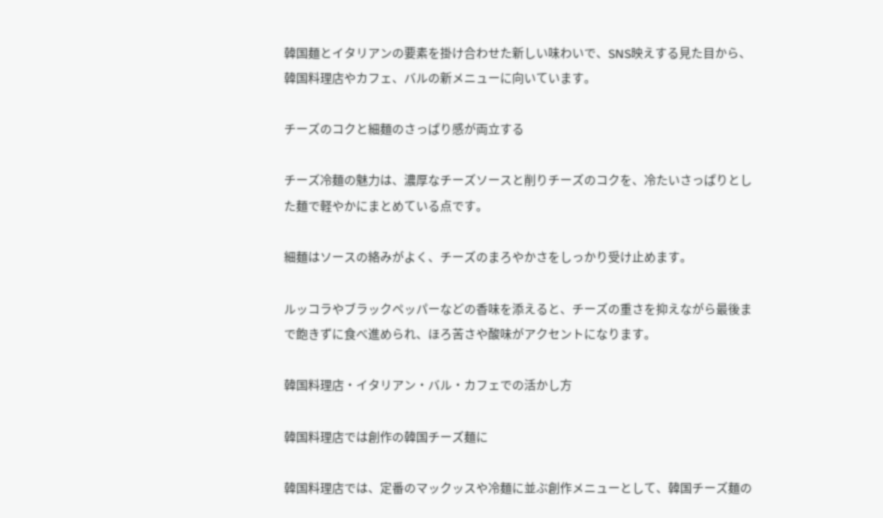韓国麺とイタリアンの要素を掛け合わせた新しい味わいで、SNS映えする見た目から、韓国料理店やカフェ、バルの新メニューに向いています。

チーズのコクと細麺のさっぱり感が両立する

チーズ冷麺の魅力は、濃厚なチーズソースと削りチーズのコクを、冷たいさっぱりとした麺で軽やかにまとめている点です。

細麺はソースの絡みがよく、チーズのまろやかさをしっかり受け止めます。

ルッコラやブラックペッパーなどの香味を添えると、チーズの重さを抑えながら最後まで飽きずに食べ進められ、ほろ苦さや酸味がアクセントになります。

韓国料理店・イタリアン・バル・カフェでの活かし方

韓国料理店では創作の韓国チーズ麺に

韓国料理店では、定番のマックッスや冷麺に並ぶ創作メニューとして、韓国チーズ麺の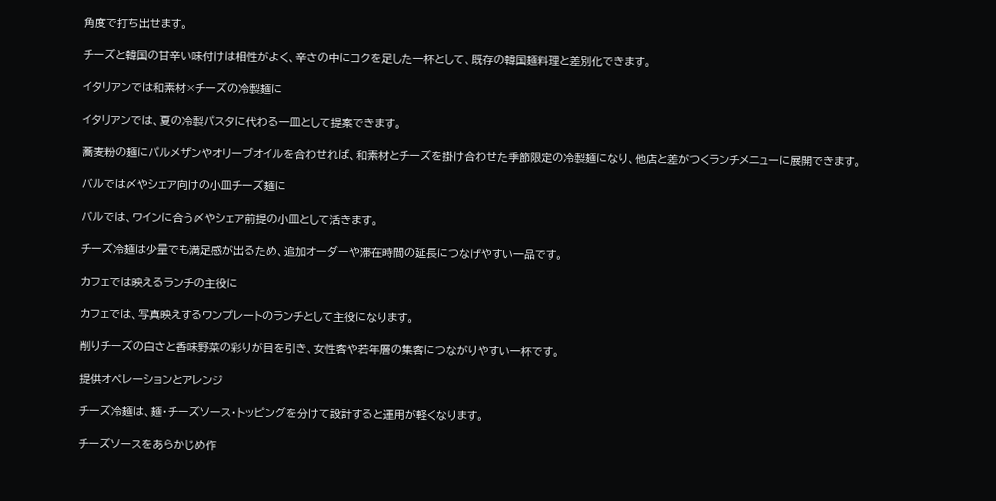角度で打ち出せます。

チーズと韓国の甘辛い味付けは相性がよく、辛さの中にコクを足した一杯として、既存の韓国麺料理と差別化できます。

イタリアンでは和素材×チーズの冷製麺に

イタリアンでは、夏の冷製パスタに代わる一皿として提案できます。

蕎麦粉の麺にパルメザンやオリーブオイルを合わせれば、和素材とチーズを掛け合わせた季節限定の冷製麺になり、他店と差がつくランチメニューに展開できます。

バルでは〆やシェア向けの小皿チーズ麺に

バルでは、ワインに合う〆やシェア前提の小皿として活きます。

チーズ冷麺は少量でも満足感が出るため、追加オーダーや滞在時間の延長につなげやすい一品です。

カフェでは映えるランチの主役に

カフェでは、写真映えするワンプレートのランチとして主役になります。

削りチーズの白さと香味野菜の彩りが目を引き、女性客や若年層の集客につながりやすい一杯です。

提供オペレーションとアレンジ

チーズ冷麺は、麺・チーズソース・トッピングを分けて設計すると運用が軽くなります。

チーズソースをあらかじめ作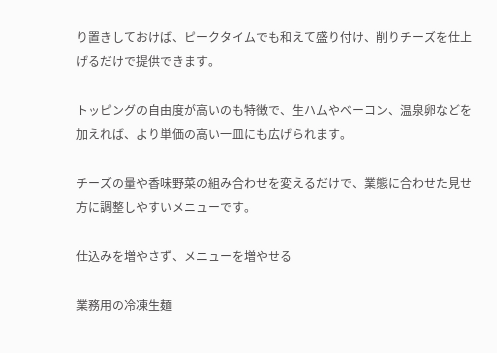り置きしておけば、ピークタイムでも和えて盛り付け、削りチーズを仕上げるだけで提供できます。

トッピングの自由度が高いのも特徴で、生ハムやベーコン、温泉卵などを加えれば、より単価の高い一皿にも広げられます。

チーズの量や香味野菜の組み合わせを変えるだけで、業態に合わせた見せ方に調整しやすいメニューです。

仕込みを増やさず、メニューを増やせる

業務用の冷凍生麺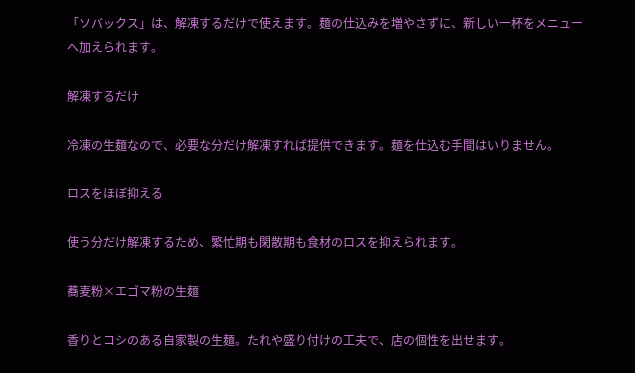「ソバックス」は、解凍するだけで使えます。麺の仕込みを増やさずに、新しい一杯をメニューへ加えられます。

解凍するだけ

冷凍の生麺なので、必要な分だけ解凍すれば提供できます。麺を仕込む手間はいりません。

ロスをほぼ抑える

使う分だけ解凍するため、繁忙期も閑散期も食材のロスを抑えられます。

蕎麦粉×エゴマ粉の生麺

香りとコシのある自家製の生麺。たれや盛り付けの工夫で、店の個性を出せます。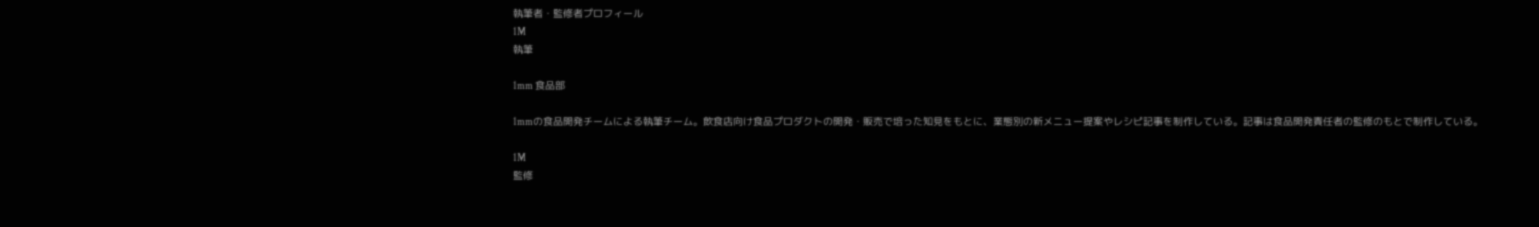執筆者・監修者プロフィール
1M
執筆

1mm 食品部

1mmの食品開発チームによる執筆チーム。飲食店向け食品プロダクトの開発・販売で培った知見をもとに、業態別の新メニュー提案やレシピ記事を制作している。記事は食品開発責任者の監修のもとで制作している。

1M
監修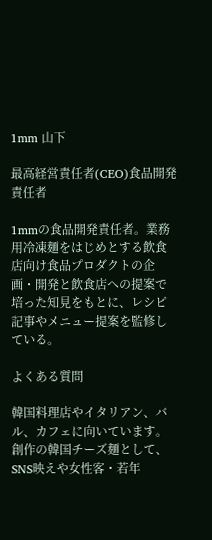1mm 山下

最高経営責任者(CEO)食品開発責任者

1mmの食品開発責任者。業務用冷凍麺をはじめとする飲食店向け食品プロダクトの企画・開発と飲食店への提案で培った知見をもとに、レシピ記事やメニュー提案を監修している。

よくある質問

韓国料理店やイタリアン、バル、カフェに向いています。創作の韓国チーズ麺として、SNS映えや女性客・若年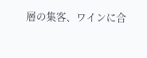層の集客、ワインに合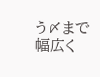う〆まで幅広く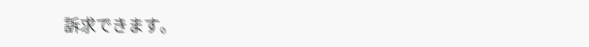訴求できます。